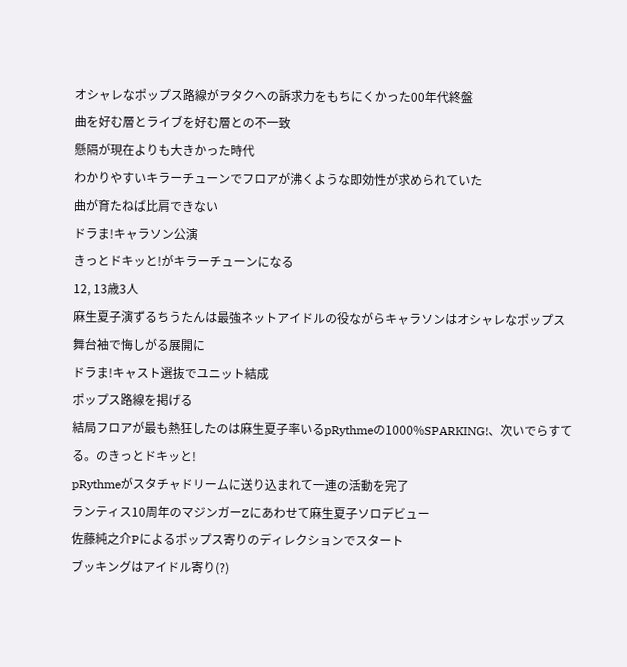オシャレなポップス路線がヲタクへの訴求力をもちにくかった00年代終盤
曲を好む層とライブを好む層との不一致
懸隔が現在よりも大きかった時代
わかりやすいキラーチューンでフロアが沸くような即効性が求められていた
曲が育たねば比肩できない
ドラま!キャラソン公演
きっとドキッと!がキラーチューンになる
12, 13歳3人
麻生夏子演ずるちうたんは最強ネットアイドルの役ながらキャラソンはオシャレなポップス
舞台袖で悔しがる展開に
ドラま!キャスト選抜でユニット結成
ポップス路線を掲げる
結局フロアが最も熱狂したのは麻生夏子率いるpRythmeの1000%SPARKING!、次いでらすてる。のきっとドキッと!
pRythmeがスタチャドリームに送り込まれて一連の活動を完了
ランティス10周年のマジンガーZにあわせて麻生夏子ソロデビュー
佐藤純之介Pによるポップス寄りのディレクションでスタート
ブッキングはアイドル寄り(?)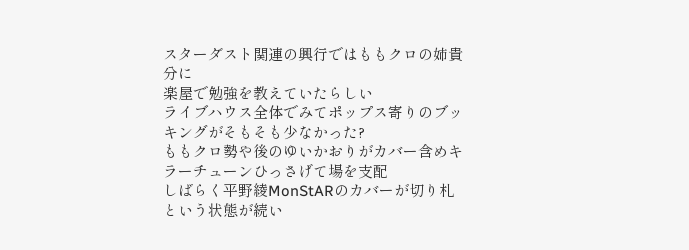スターダスト関連の興行ではももクロの姉貴分に
楽屋で勉強を教えていたらしい
ライブハウス全体でみてポップス寄りのブッキングがそもそも少なかった?
ももクロ勢や後のゆいかおりがカバー含めキラーチューンひっさげて場を支配
しばらく平野綾MonStARのカバーが切り札という状態が続い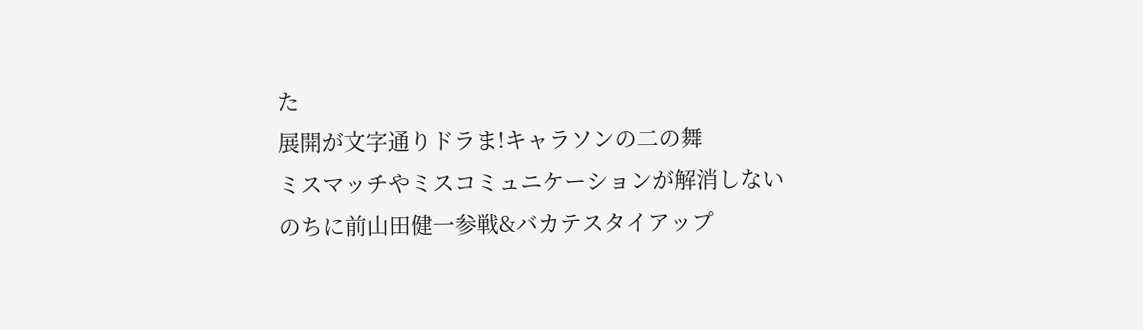た
展開が文字通りドラま!キャラソンの二の舞
ミスマッチやミスコミュニケーションが解消しない
のちに前山田健一参戦&バカテスタイアップ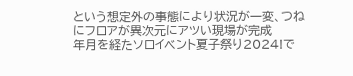という想定外の事態により状況が一変、つねにフロアが異次元にアツい現場が完成
年月を経たソロイベント夏子祭り2024!で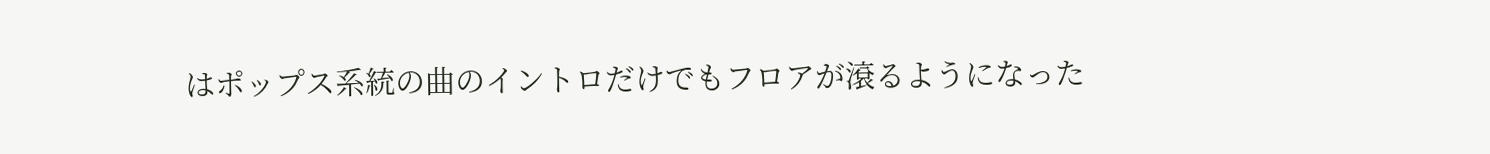はポップス系統の曲のイントロだけでもフロアが滾るようになった